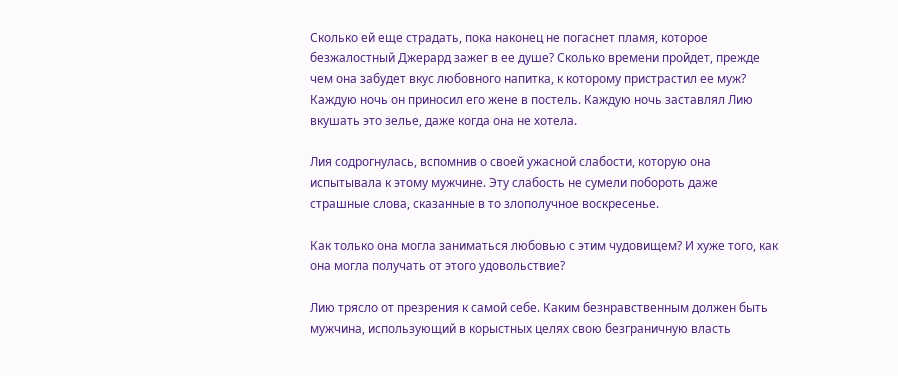Сколько ей еще страдать, пока наконец не погаснет пламя, которое безжалостный Джерард зажег в ее душе? Сколько времени пройдет, прежде чем она забудет вкус любовного напитка, к которому пристрастил ее муж? Каждую ночь он приносил его жене в постель. Каждую ночь заставлял Лию вкушать это зелье, даже когда она не хотела.

Лия содрогнулась, вспомнив о своей ужасной слабости, которую она испытывала к этому мужчине. Эту слабость не сумели побороть даже страшные слова, сказанные в то злополучное воскресенье.

Как только она могла заниматься любовью с этим чудовищем? И хуже того, как она могла получать от этого удовольствие?

Лию трясло от презрения к самой себе. Каким безнравственным должен быть мужчина, использующий в корыстных целях свою безграничную власть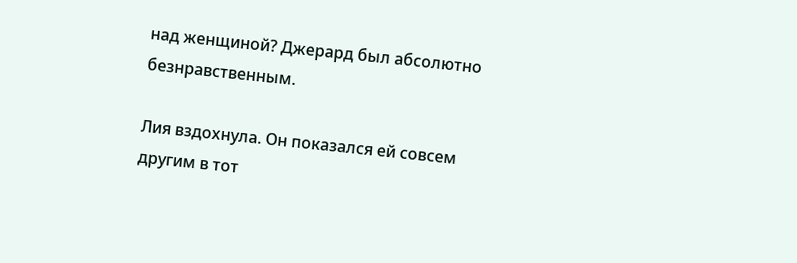над женщиной? Джерард был абсолютно безнравственным.

Лия вздохнула. Он показался ей совсем другим в тот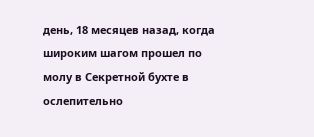день, 18 месяцев назад, когда широким шагом прошел по молу в Секретной бухте в ослепительно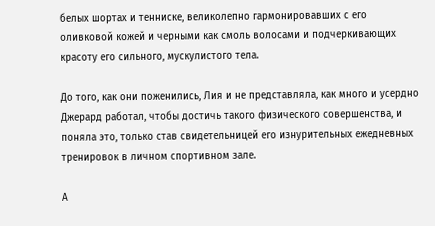белых шортах и тенниске, великолепно гармонировавших с его оливковой кожей и черными как смоль волосами и подчеркивающих красоту его сильного, мускулистого тела.

До того, как они поженились, Лия и не представляла, как много и усердно Джерард работал, чтобы достичь такого физического совершенства, и поняла это, только став свидетельницей его изнурительных ежедневных тренировок в личном спортивном зале.

А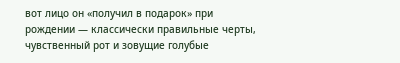вот лицо он «получил в подарок» при рождении — классически правильные черты, чувственный рот и зовущие голубые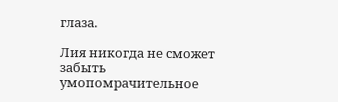глаза.

Лия никогда не сможет забыть умопомрачительное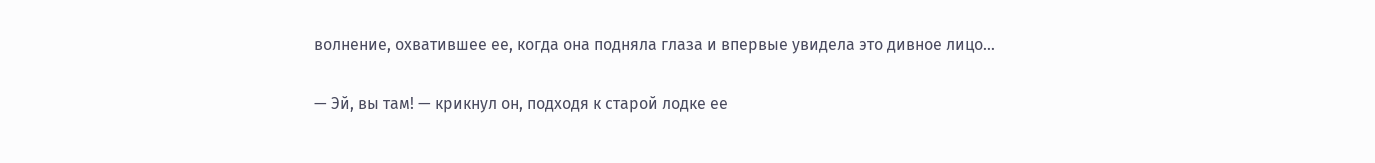волнение, охватившее ее, когда она подняла глаза и впервые увидела это дивное лицо…

— Эй, вы там! — крикнул он, подходя к старой лодке ее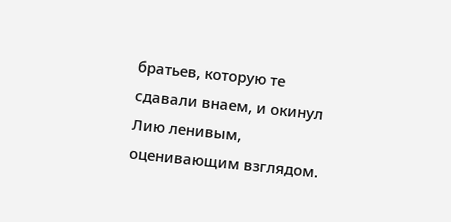братьев, которую те сдавали внаем, и окинул Лию ленивым, оценивающим взглядом.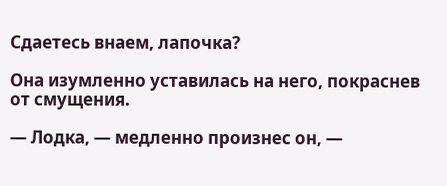Сдаетесь внаем, лапочка?

Она изумленно уставилась на него, покраснев от смущения.

— Лодка, — медленно произнес он, —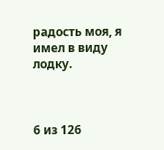радость моя, я имел в виду лодку.



6 из 126